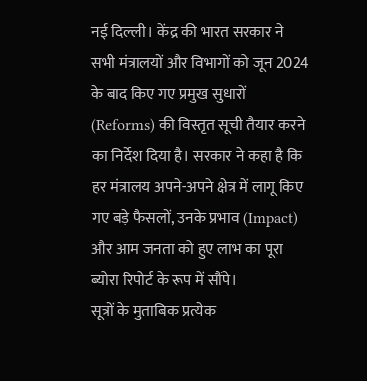नई दिल्ली। केंद्र की भारत सरकार ने सभी मंत्रालयों और विभागों को जून 2024 के बाद किए गए प्रमुख सुधारों (Reforms) की विस्तृत सूची तैयार करने का निर्देश दिया है। सरकार ने कहा है कि हर मंत्रालय अपने-अपने क्षेत्र में लागू किए गए बड़े फैसलों, उनके प्रभाव (Impact) और आम जनता को हुए लाभ का पूरा ब्योरा रिपोर्ट के रूप में सौंपे।
सूत्रों के मुताबिक प्रत्येक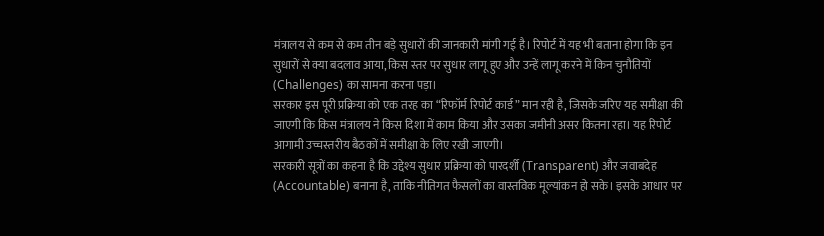मंत्रालय से कम से कम तीन बड़े सुधारों की जानकारी मांगी गई है। रिपोर्ट में यह भी बताना होगा कि इन सुधारों से क्या बदलाव आया, किस स्तर पर सुधार लागू हुए और उन्हें लागू करने में किन चुनौतियों (Challenges) का सामना करना पड़ा।
सरकार इस पूरी प्रक्रिया को एक तरह का “रिफॉर्म रिपोर्ट कार्ड” मान रही है, जिसके जरिए यह समीक्षा की जाएगी कि किस मंत्रालय ने किस दिशा में काम किया और उसका जमीनी असर कितना रहा। यह रिपोर्ट आगामी उच्चस्तरीय बैठकों में समीक्षा के लिए रखी जाएगी।
सरकारी सूत्रों का कहना है कि उद्देश्य सुधार प्रक्रिया को पारदर्शी (Transparent) और जवाबदेह (Accountable) बनाना है, ताकि नीतिगत फैसलों का वास्तविक मूल्यांकन हो सके। इसके आधार पर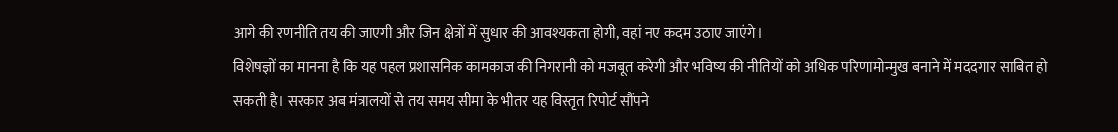आगे की रणनीति तय की जाएगी और जिन क्षेत्रों में सुधार की आवश्यकता होगी, वहां नए कदम उठाए जाएंगे।
विशेषज्ञों का मानना है कि यह पहल प्रशासनिक कामकाज की निगरानी को मजबूत करेगी और भविष्य की नीतियों को अधिक परिणामोन्मुख बनाने में मददगार साबित हो सकती है। सरकार अब मंत्रालयों से तय समय सीमा के भीतर यह विस्तृत रिपोर्ट सौंपने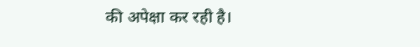की अपेक्षा कर रही है।